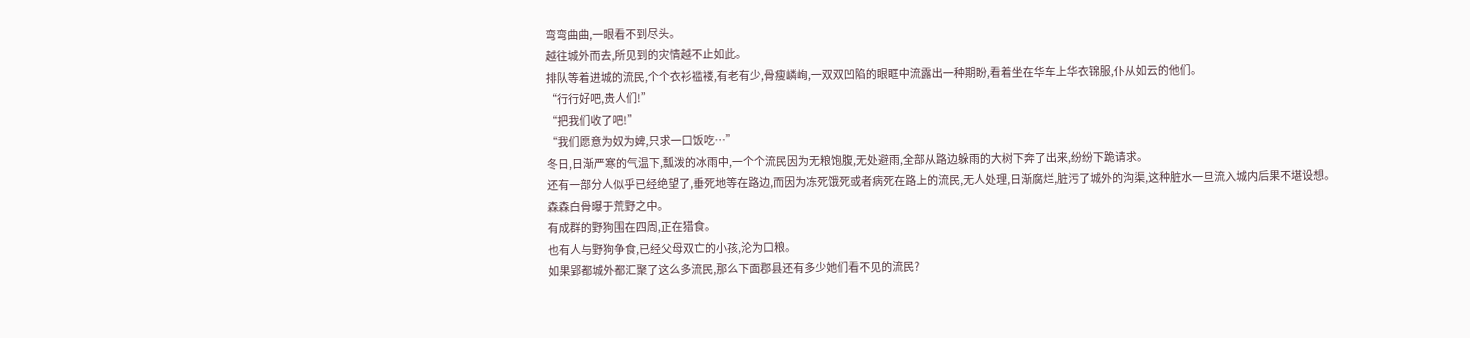弯弯曲曲,一眼看不到尽头。
越往城外而去,所见到的灾情越不止如此。
排队等着进城的流民,个个衣衫褴褛,有老有少,骨瘦嶙峋,一双双凹陷的眼眶中流露出一种期盼,看着坐在华车上华衣锦服,仆从如云的他们。
“行行好吧,贵人们!”
“把我们收了吧!”
“我们愿意为奴为婢,只求一口饭吃…”
冬日,日渐严寒的气温下,瓢泼的冰雨中,一个个流民因为无粮饱腹,无处避雨,全部从路边躲雨的大树下奔了出来,纷纷下跪请求。
还有一部分人似乎已经绝望了,垂死地等在路边,而因为冻死饿死或者病死在路上的流民,无人处理,日渐腐烂,脏污了城外的沟渠,这种脏水一旦流入城内后果不堪设想。
森森白骨曝于荒野之中。
有成群的野狗围在四周,正在猎食。
也有人与野狗争食,已经父母双亡的小孩,沦为口粮。
如果郢都城外都汇聚了这么多流民,那么下面郡县还有多少她们看不见的流民?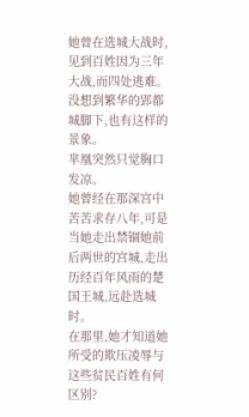她曾在选城大战时,见到百姓因为三年大战,而四处逃难。
没想到繁华的郢都城脚下,也有这样的景象。
芈凰突然只觉胸口发凉。
她曾经在那深宫中苦苦求存八年,可是当她走出禁锢她前后两世的宫城,走出历经百年风雨的楚国王城,远赴选城时。
在那里,她才知道她所受的欺压凌辱与这些贫民百姓有何区别?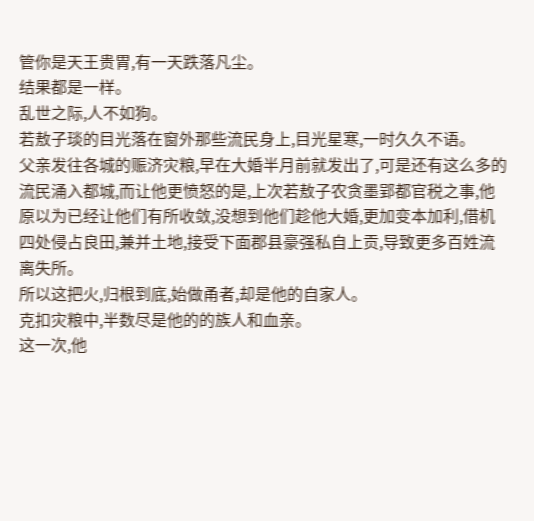管你是天王贵胃,有一天跌落凡尘。
结果都是一样。
乱世之际,人不如狗。
若敖子琰的目光落在窗外那些流民身上,目光星寒,一时久久不语。
父亲发往各城的赈济灾粮,早在大婚半月前就发出了,可是还有这么多的流民涌入都城,而让他更愤怒的是,上次若敖子农贪墨郢都官税之事,他原以为已经让他们有所收敛,没想到他们趁他大婚,更加变本加利,借机四处侵占良田,兼并土地,接受下面郡县豪强私自上贡,导致更多百姓流离失所。
所以这把火,归根到底,始做甬者,却是他的自家人。
克扣灾粮中,半数尽是他的的族人和血亲。
这一次,他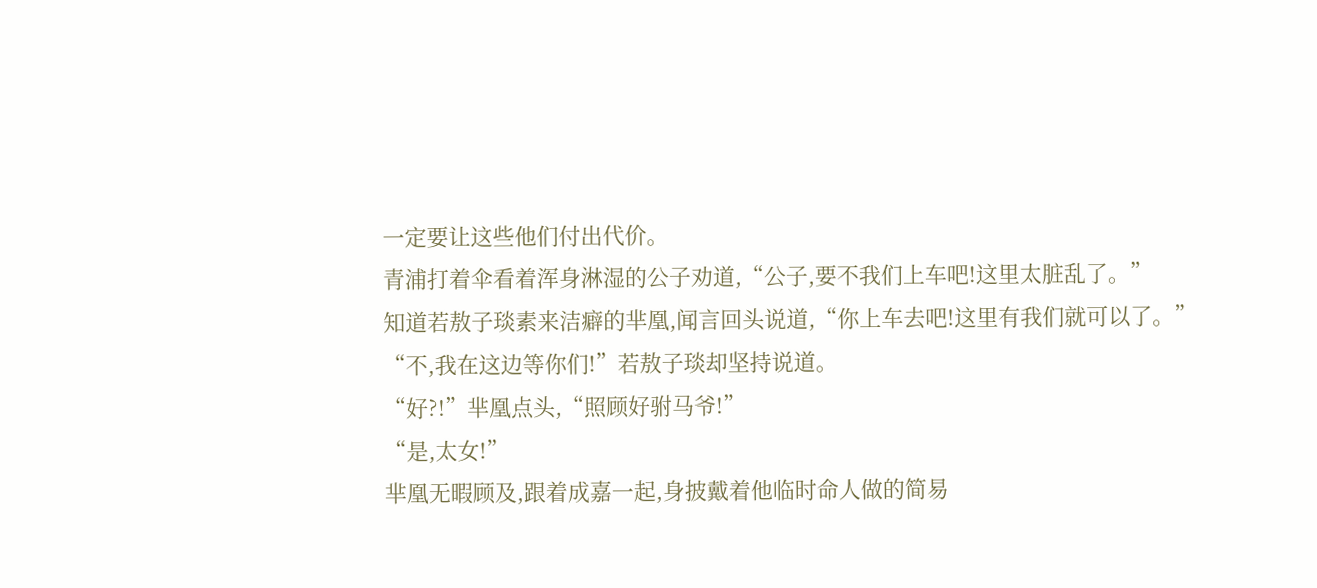一定要让这些他们付出代价。
青浦打着伞看着浑身淋湿的公子劝道,“公子,要不我们上车吧!这里太脏乱了。”
知道若敖子琰素来洁癖的芈凰,闻言回头说道,“你上车去吧!这里有我们就可以了。”
“不,我在这边等你们!”若敖子琰却坚持说道。
“好?!”芈凰点头,“照顾好驸马爷!”
“是,太女!”
芈凰无暇顾及,跟着成嘉一起,身披戴着他临时命人做的简易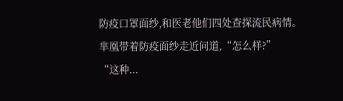防疫口罩面纱,和医老他们四处查探流民病情。
芈凰带着防疫面纱走近问道,“怎么样?”
“这种...